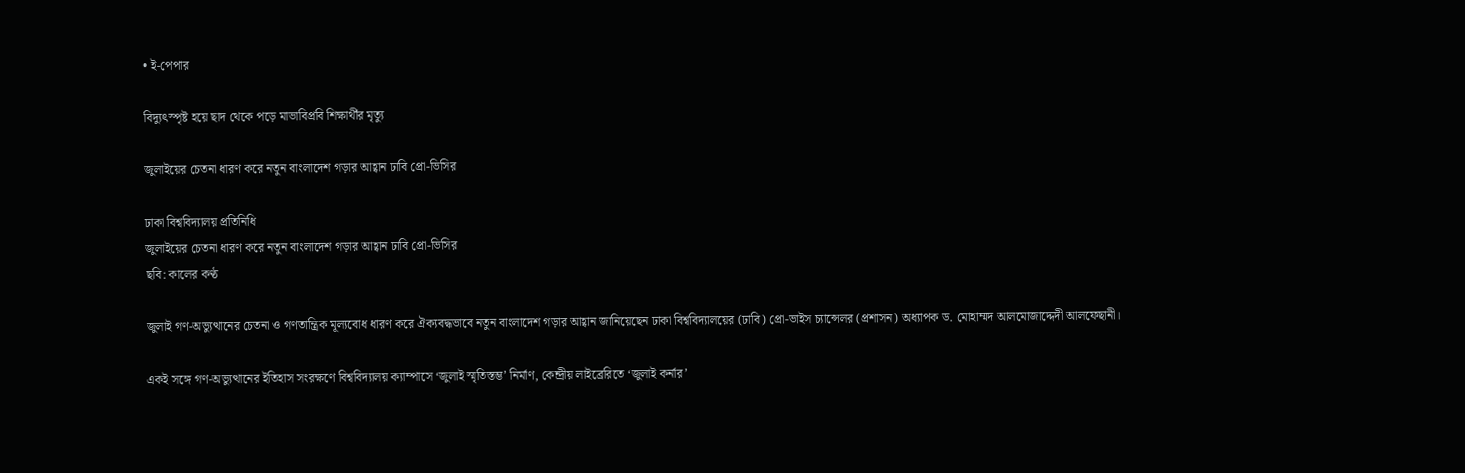• ই-পেপার

বিদ্যুৎস্পৃষ্ট হয়ে ছাদ থেকে পড়ে মাভাবিপ্রবি শিক্ষার্থীর মৃত্যু

জুলাইয়ের চেতনা ধারণ করে নতুন বাংলাদেশ গড়ার আহ্বান ঢাবি প্রো-ভিসির

ঢাকা বিশ্ববিদ্যালয় প্রতিনিধি
জুলাইয়ের চেতনা ধারণ করে নতুন বাংলাদেশ গড়ার আহ্বান ঢাবি প্রো-ভিসির
ছবি: কালের কণ্ঠ

জুলাই গণ-অভ্যুত্থানের চেতনা ও গণতান্ত্রিক মূল্যবোধ ধারণ করে ঐক্যবদ্ধভাবে নতুন বাংলাদেশ গড়ার আহ্বান জানিয়েছেন ঢাকা বিশ্ববিদ্যালয়ের (ঢাবি) প্রো-ভাইস চ্যান্সেলর (প্রশাসন) অধ্যাপক ড. মোহাম্মদ আলমোজাদ্দেদী আলফেছানী।

একই সঙ্গে গণ-অভ্যুত্থানের ইতিহাস সংরক্ষণে বিশ্ববিদ্যালয় ক্যাম্পাসে ‘জুলাই স্মৃতিস্তম্ভ’ নির্মাণ, কেন্দ্রীয় লাইব্রেরিতে ‘জুলাই কর্নার’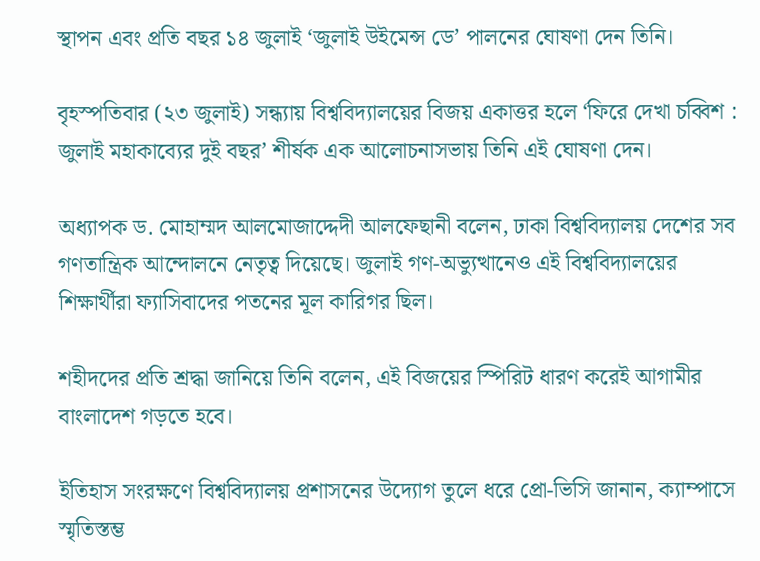স্থাপন এবং প্রতি বছর ১৪ জুলাই ‘জুলাই উইমেন্স ডে’ পালনের ঘোষণা দেন তিনি।

বৃহস্পতিবার (২৩ জুলাই) সন্ধ্যায় বিশ্ববিদ্যালয়ের বিজয় একাত্তর হলে ‘ফিরে দেখা চব্বিশ : জুলাই মহাকাব্যের দুই বছর’ শীর্ষক এক আলোচনাসভায় তিনি এই ঘোষণা দেন।

অধ্যাপক ড. মোহাম্মদ আলমোজাদ্দেদী আলফেছানী বলেন, ঢাকা বিশ্ববিদ্যালয় দেশের সব গণতান্ত্রিক আন্দোলনে নেতৃত্ব দিয়েছে। জুলাই গণ-অভ্যুত্থানেও এই বিশ্ববিদ্যালয়ের শিক্ষার্থীরা ফ্যাসিবাদের পতনের মূল কারিগর ছিল।

শহীদদের প্রতি শ্রদ্ধা জানিয়ে তিনি বলেন, এই বিজয়ের স্পিরিট ধারণ করেই আগামীর বাংলাদেশ গড়তে হবে।

ইতিহাস সংরক্ষণে বিশ্ববিদ্যালয় প্রশাসনের উদ্যোগ তুলে ধরে প্রো-ভিসি জানান, ক্যাম্পাসে স্মৃতিস্তম্ভ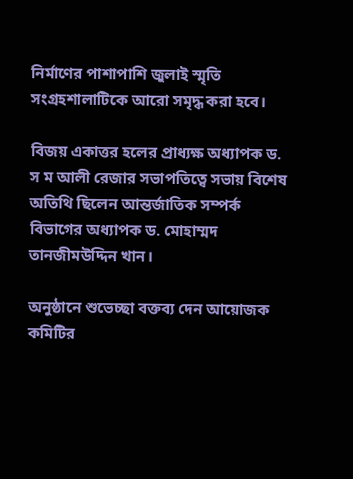নির্মাণের পাশাপাশি জুলাই স্মৃতি সংগ্রহশালাটিকে আরো সমৃদ্ধ করা হবে।

বিজয় একাত্তর হলের প্রাধ্যক্ষ অধ্যাপক ড. স ম আলী রেজার সভাপতিত্বে সভায় বিশেষ অতিথি ছিলেন আন্তর্জাতিক সম্পর্ক বিভাগের অধ্যাপক ড. মোহাম্মদ তানজীমউদ্দিন খান।

অনুষ্ঠানে শুভেচ্ছা বক্তব্য দেন আয়োজক কমিটির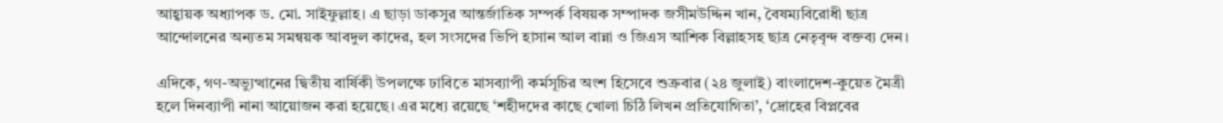আহ্বায়ক অধ্যাপক ড. মো. সাইফুল্লাহ। এ ছাড়া ডাকসুর আন্তর্জাতিক সম্পর্ক বিষয়ক সম্পাদক জসীমউদ্দিন খান, বৈষম্যবিরোধী ছাত্র আন্দোলনের অন্যতম সমন্বয়ক আবদুল কাদের, হল সংসদের ভিপি হাসান আল বান্না ও জিএস আশিক বিল্লাহসহ ছাত্র নেতৃবৃন্দ বক্তব্য দেন।

এদিকে, গণ-অভ্যুত্থানের দ্বিতীয় বার্ষিকী উপলক্ষে ঢাবিতে মাসব্যাপী কর্মসূচির অংশ হিসেবে শুক্রবার (২৪ জুলাই) বাংলাদেশ-কুয়েত মৈত্রী হলে দিনব্যাপী নানা আয়োজন করা হয়েছে। এর মধ্যে রয়েছে ‘শহীদদের কাছে খোলা চিঠি লিখন প্রতিযোগিতা’, ‘দ্রোহের বিপ্লবের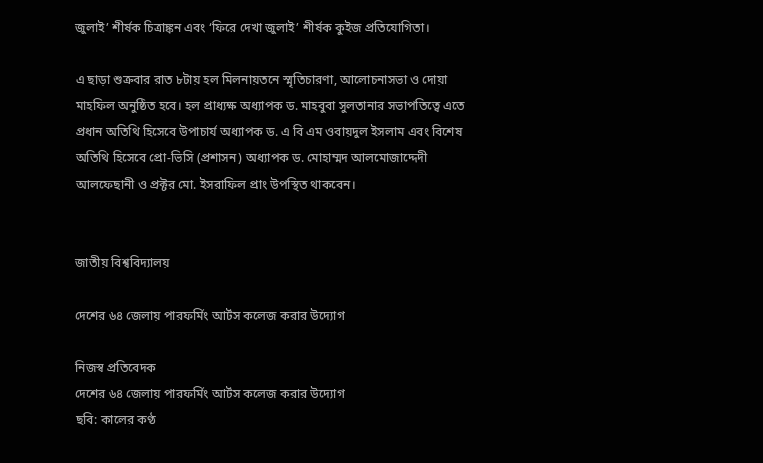জুলাই’ শীর্ষক চিত্রাঙ্কন এবং ‘ফিরে দেখা জুলাই’ শীর্ষক কুইজ প্রতিযোগিতা।

এ ছাড়া শুক্রবার রাত ৮টায় হল মিলনায়তনে স্মৃতিচারণা, আলোচনাসভা ও দোয়া মাহফিল অনুষ্ঠিত হবে। হল প্রাধ্যক্ষ অধ্যাপক ড. মাহবুবা সুলতানার সভাপতিত্বে এতে প্রধান অতিথি হিসেবে উপাচার্য অধ্যাপক ড. এ বি এম ওবায়দুল ইসলাম এবং বিশেষ অতিথি হিসেবে প্রো-ভিসি (প্রশাসন) অধ্যাপক ড. মোহাম্মদ আলমোজাদ্দেদী আলফেছানী ও প্রক্টর মো. ইসরাফিল প্রাং উপস্থিত থাকবেন।


জাতীয় বিশ্ববিদ্যালয়

দেশের ৬৪ জেলায় পারফর্মিং আর্টস কলেজ করার উদ্যোগ

নিজস্ব প্রতিবেদক
দেশের ৬৪ জেলায় পারফর্মিং আর্টস কলেজ করার উদ্যোগ
ছবি: কালের কণ্ঠ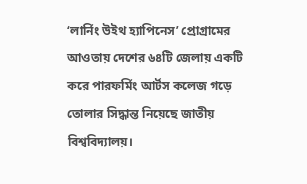‘লার্নিং উইথ হ্যাপিনেস’ প্রোগ্রামের আওতায় দেশের ৬৪টি জেলায় একটি করে পারফর্মিং আর্টস কলেজ গড়ে তোলার সিদ্ধান্ত নিয়েছে জাতীয় বিশ্ববিদ্যালয়।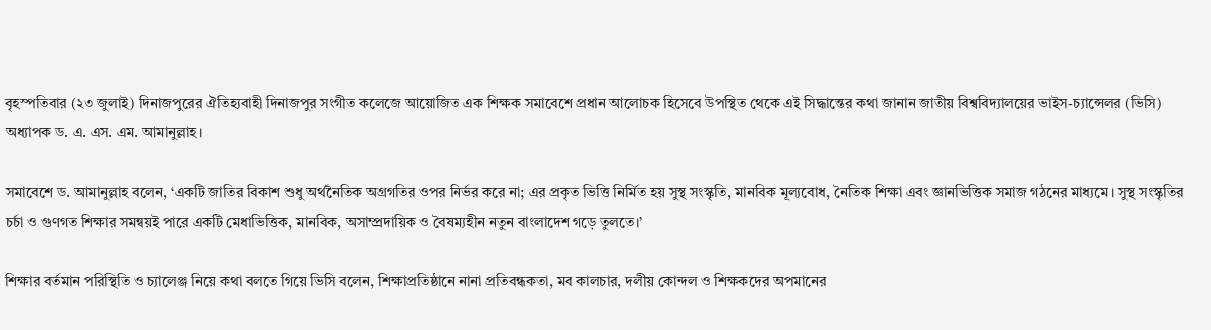বৃহস্পতিবার (২৩ জুলাই) দিনাজপুরের ঐতিহ্যবাহী দিনাজপুর সংগীত কলেজে আয়োজিত এক শিক্ষক সমাবেশে প্রধান আলোচক হিসেবে উপস্থিত থেকে এই সিদ্ধান্তের কথা জানান জাতীয় বিশ্ববিদ্যালয়ের ভাইস-চ্যান্সেলর (ভিসি) অধ্যাপক ড. এ. এস. এম. আমানুল্লাহ।

সমাবেশে ড. আমানুল্লাহ বলেন, ‘একটি জাতির বিকাশ শুধু অর্থনৈতিক অগ্রগতির ওপর নির্ভর করে না; এর প্রকৃত ভিত্তি নির্মিত হয় সুস্থ সংস্কৃতি, মানবিক মূল্যবোধ, নৈতিক শিক্ষা এবং জ্ঞানভিত্তিক সমাজ গঠনের মাধ্যমে। সুস্থ সংস্কৃতির চর্চা ও গুণগত শিক্ষার সমন্বয়ই পারে একটি মেধাভিত্তিক, মানবিক, অসাম্প্রদায়িক ও বৈষম্যহীন নতুন বাংলাদেশ গড়ে তুলতে।’

শিক্ষার বর্তমান পরিস্থিতি ও চ্যালেঞ্জ নিয়ে কথা বলতে গিয়ে ভিসি বলেন, শিক্ষাপ্রতিষ্ঠানে নানা প্রতিবন্ধকতা, মব কালচার, দলীয় কোন্দল ও শিক্ষকদের অপমানের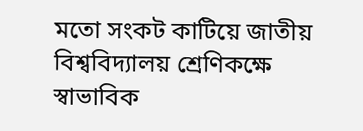মতো সংকট কাটিয়ে জাতীয় বিশ্ববিদ্যালয় শ্রেণিকক্ষে স্বাভাবিক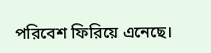পরিবেশ ফিরিয়ে এনেছে।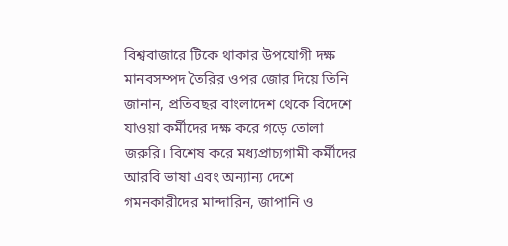বিশ্ববাজারে টিকে থাকার উপযোগী দক্ষ মানবসম্পদ তৈরির ওপর জোর দিয়ে তিনি জানান, প্রতিবছর বাংলাদেশ থেকে বিদেশে যাওয়া কর্মীদের দক্ষ করে গড়ে তোলা জরুরি। বিশেষ করে মধ্যপ্রাচ্যগামী কর্মীদের আরবি ভাষা এবং অন্যান্য দেশে গমনকারীদের মান্দারিন, জাপানি ও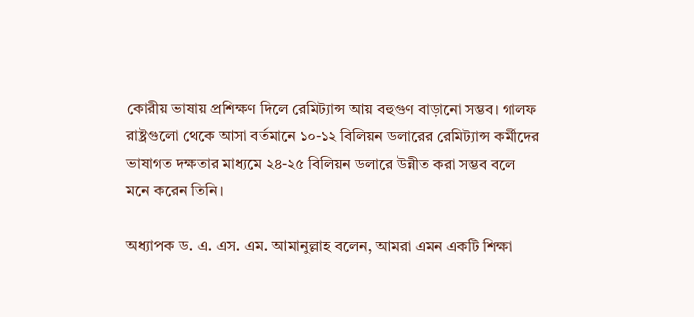কোরীয় ভাষায় প্রশিক্ষণ দিলে রেমিট্যান্স আয় বহুগুণ বাড়ানো সম্ভব। গালফ রাষ্ট্রগুলো থেকে আসা বর্তমানে ১০-১২ বিলিয়ন ডলারের রেমিট্যান্স কর্মীদের ভাষাগত দক্ষতার মাধ্যমে ২৪-২৫ বিলিয়ন ডলারে উন্নীত করা সম্ভব বলে মনে করেন তিনি।

অধ্যাপক ড. এ. এস. এম. আমানুল্লাহ বলেন, আমরা এমন একটি শিক্ষা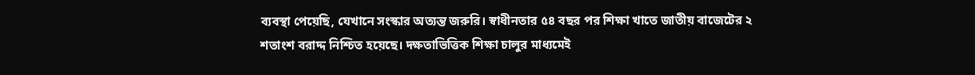ব্যবস্থা পেয়েছি, যেখানে সংস্কার অত্যন্ত জরুরি। স্বাধীনতার ৫৪ বছর পর শিক্ষা খাতে জাতীয় বাজেটের ২ শতাংশ বরাদ্দ নিশ্চিত হয়েছে। দক্ষতাভিত্তিক শিক্ষা চালুর মাধ্যমেই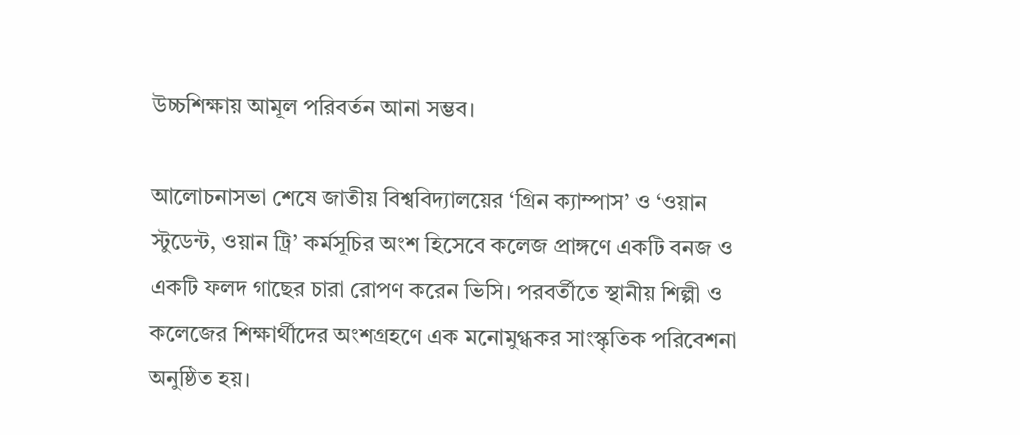উচ্চশিক্ষায় আমূল পরিবর্তন আনা সম্ভব।

আলোচনাসভা শেষে জাতীয় বিশ্ববিদ্যালয়ের ‘গ্রিন ক্যাম্পাস’ ও ‘ওয়ান স্টুডেন্ট, ওয়ান ট্রি’ কর্মসূচির অংশ হিসেবে কলেজ প্রাঙ্গণে একটি বনজ ও একটি ফলদ গাছের চারা রোপণ করেন ভিসি। পরবর্তীতে স্থানীয় শিল্পী ও কলেজের শিক্ষার্থীদের অংশগ্রহণে এক মনোমুগ্ধকর সাংস্কৃতিক পরিবেশনা অনুষ্ঠিত হয়।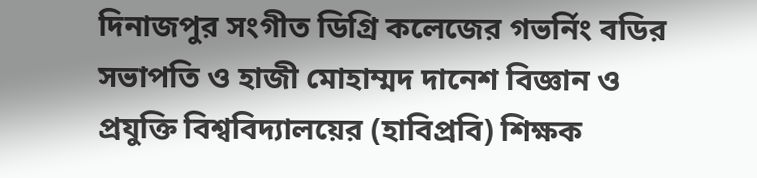দিনাজপুর সংগীত ডিগ্রি কলেজের গভর্নিং বডির সভাপতি ও হাজী মোহাম্মদ দানেশ বিজ্ঞান ও প্রযুক্তি বিশ্ববিদ্যালয়ের (হাবিপ্রবি) শিক্ষক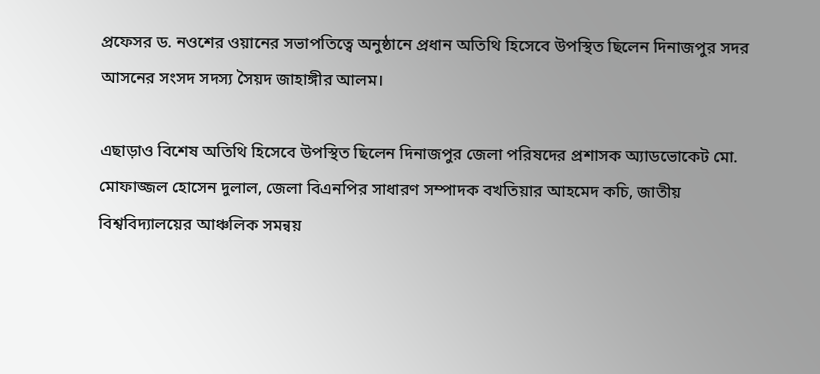প্রফেসর ড. নওশের ওয়ানের সভাপতিত্বে অনুষ্ঠানে প্রধান অতিথি হিসেবে উপস্থিত ছিলেন দিনাজপুর সদর আসনের সংসদ সদস্য সৈয়দ জাহাঙ্গীর আলম।

এছাড়াও বিশেষ অতিথি হিসেবে উপস্থিত ছিলেন দিনাজপুর জেলা পরিষদের প্রশাসক অ্যাডভোকেট মো. মোফাজ্জল হোসেন দুলাল, জেলা বিএনপির সাধারণ সম্পাদক বখতিয়ার আহমেদ কচি, জাতীয় বিশ্ববিদ্যালয়ের আঞ্চলিক সমন্বয়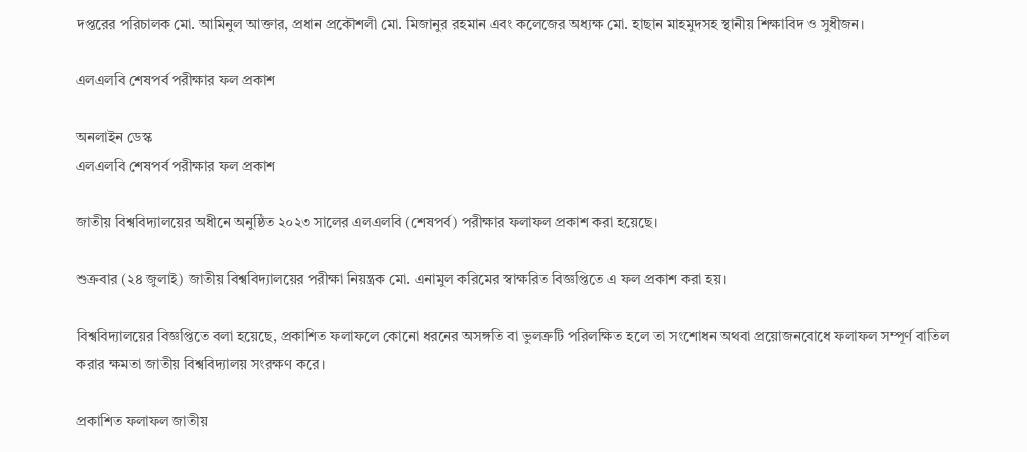দপ্তরের পরিচালক মো. আমিনুল আক্তার, প্রধান প্রকৌশলী মো. মিজানুর রহমান এবং কলেজের অধ্যক্ষ মো. হাছান মাহমুদসহ স্থানীয় শিক্ষাবিদ ও সুধীজন।

এলএলবি শেষপর্ব পরীক্ষার ফল প্রকাশ

অনলাইন ডেস্ক
এলএলবি শেষপর্ব পরীক্ষার ফল প্রকাশ

জাতীয় বিশ্ববিদ্যালয়ের অধীনে অনুষ্ঠিত ২০২৩ সালের এলএলবি (শেষপর্ব) পরীক্ষার ফলাফল প্রকাশ করা হয়েছে।

শুক্রবার (২৪ জুলাই) জাতীয় বিশ্ববিদ্যালয়ের পরীক্ষা নিয়ন্ত্রক মো. এনামুল করিমের স্বাক্ষরিত বিজ্ঞপ্তিতে এ ফল প্রকাশ করা হয়।

বিশ্ববিদ্যালয়ের বিজ্ঞপ্তিতে বলা হয়েছে, প্রকাশিত ফলাফলে কোনো ধরনের অসঙ্গতি বা ভুলত্রুটি পরিলক্ষিত হলে তা সংশোধন অথবা প্রয়োজনবোধে ফলাফল সম্পূর্ণ বাতিল করার ক্ষমতা জাতীয় বিশ্ববিদ্যালয় সংরক্ষণ করে।

প্রকাশিত ফলাফল জাতীয়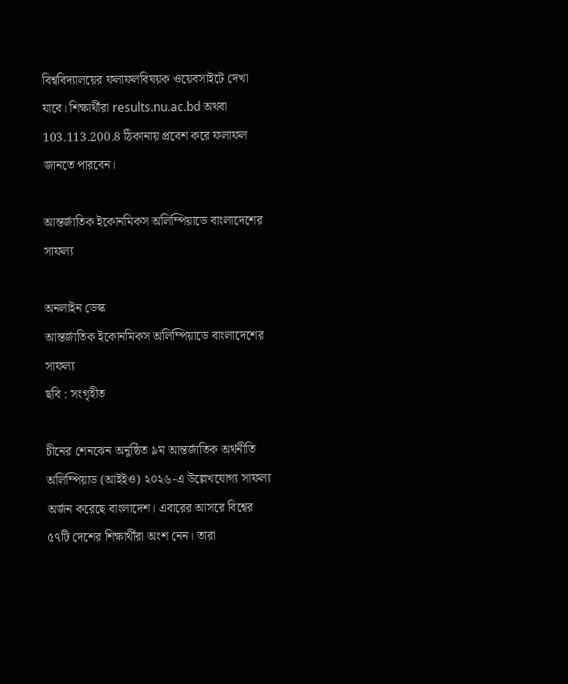বিশ্ববিদ্যালয়ের ফলাফলবিষয়ক ওয়েবসাইটে দেখা যাবে। শিক্ষার্থীরা results.nu.ac.bd অথবা 103.113.200.8 ঠিকানায় প্রবেশ করে ফলাফল জানতে পারবেন।

আন্তর্জাতিক ইকোনমিকস অলিম্পিয়াডে বাংলাদেশের সাফল্য

অনলাইন ডেস্ক
আন্তর্জাতিক ইকোনমিকস অলিম্পিয়াডে বাংলাদেশের সাফল্য
ছবি : সংগৃহীত

চীনের শেনঝেন অনুষ্ঠিত ৯ম আন্তর্জাতিক অর্থনীতি অলিম্পিয়াড (আইইও) ২০২৬-এ উল্লেখযোগ্য সাফল্য অর্জন করেছে বাংলাদেশ। এবারের আসরে বিশ্বের ৫৭টি দেশের শিক্ষার্থীরা অংশ নেন। তারা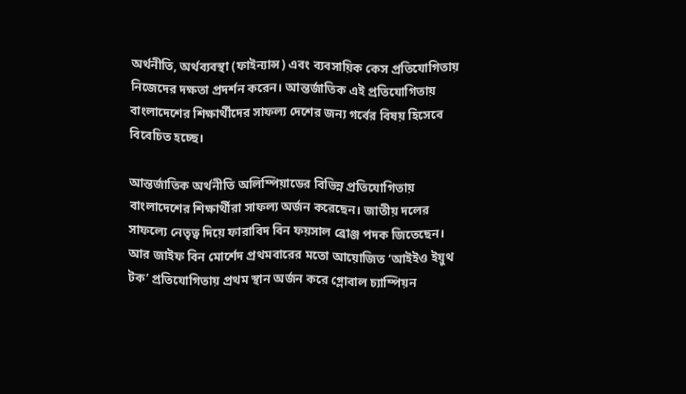অর্থনীতি, অর্থব্যবস্থা (ফাইন্যান্স) এবং ব্যবসায়িক কেস প্রতিযোগিতায় নিজেদের দক্ষতা প্রদর্শন করেন। আন্তর্জাতিক এই প্রতিযোগিতায় বাংলাদেশের শিক্ষার্থীদের সাফল্য দেশের জন্য গর্বের বিষয় হিসেবে বিবেচিত হচ্ছে।

আন্তর্জাতিক অর্থনীতি অলিম্পিয়াডের বিভিন্ন প্রতিযোগিতায় বাংলাদেশের শিক্ষার্থীরা সাফল্য অর্জন করেছেন। জাতীয় দলের সাফল্যে নেতৃত্ব দিয়ে ফারাবিদ বিন ফয়সাল ব্রোঞ্জ পদক জিতেছেন। আর জাইফ বিন মোর্শেদ প্রথমবারের মতো আয়োজিত ‘আইইও ইয়ুথ টক’ প্রতিযোগিতায় প্রথম স্থান অর্জন করে গ্লোবাল চ্যাম্পিয়ন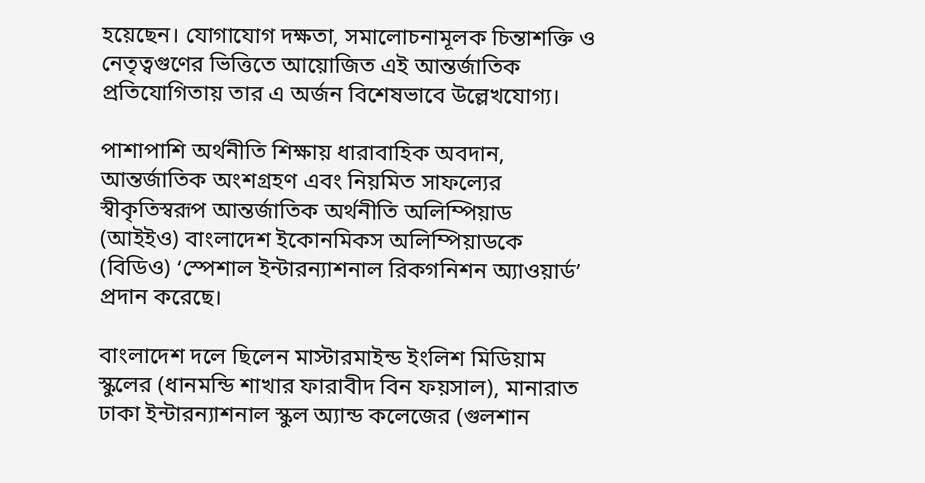হয়েছেন। যোগাযোগ দক্ষতা, সমালোচনামূলক চিন্তাশক্তি ও নেতৃত্বগুণের ভিত্তিতে আয়োজিত এই আন্তর্জাতিক প্রতিযোগিতায় তার এ অর্জন বিশেষভাবে উল্লেখযোগ্য।

পাশাপাশি অর্থনীতি শিক্ষায় ধারাবাহিক অবদান, আন্তর্জাতিক অংশগ্রহণ এবং নিয়মিত সাফল্যের স্বীকৃতিস্বরূপ আন্তর্জাতিক অর্থনীতি অলিম্পিয়াড (আইইও) বাংলাদেশ ইকোনমিকস অলিম্পিয়াডকে (বিডিও) ‘স্পেশাল ইন্টারন্যাশনাল রিকগনিশন অ্যাওয়ার্ড’ প্রদান করেছে।

বাংলাদেশ দলে ছিলেন মাস্টারমাইন্ড ইংলিশ মিডিয়াম স্কুলের (ধানমন্ডি শাখার ফারাবীদ বিন ফয়সাল), মানারাত ঢাকা ইন্টারন্যাশনাল স্কুল অ্যান্ড কলেজের (গুলশান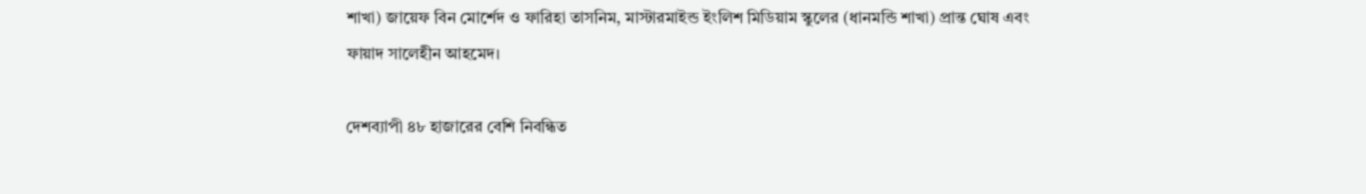শাখা) জায়েফ বিন মোর্শেদ ও ফারিহা তাসনিম, মাস্টারমাইন্ড ইংলিশ মিডিয়াম স্কুলের (ধানমন্ডি শাখা) প্রান্ত ঘোষ এবং ফায়াদ সালেহীন আহমেদ।

দেশব্যাপী ৪৮ হাজারের বেশি নিবন্ধিত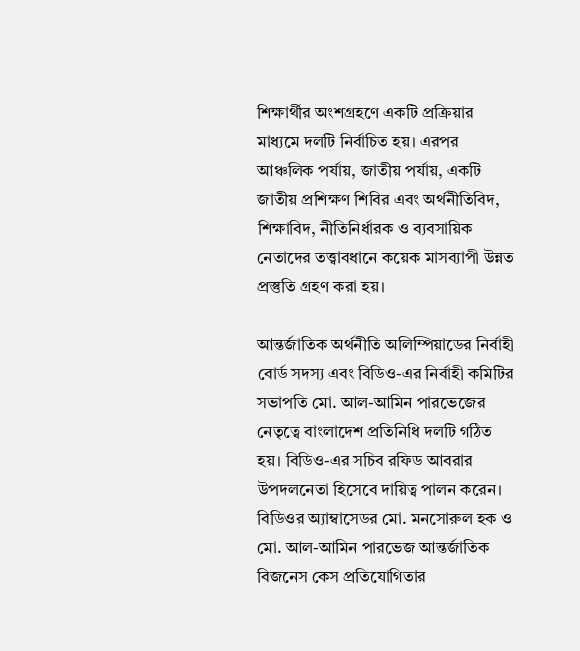শিক্ষার্থীর অংশগ্রহণে একটি প্রক্রিয়ার মাধ্যমে দলটি নির্বাচিত হয়। এরপর আঞ্চলিক পর্যায়, জাতীয় পর্যায়, একটি জাতীয় প্রশিক্ষণ শিবির এবং অর্থনীতিবিদ, শিক্ষাবিদ, নীতিনির্ধারক ও ব্যবসায়িক নেতাদের তত্ত্বাবধানে কয়েক মাসব্যাপী উন্নত প্রস্তুতি গ্রহণ করা হয়।

আন্তর্জাতিক অর্থনীতি অলিম্পিয়াডের নির্বাহী বোর্ড সদস্য এবং বিডিও-এর নির্বাহী কমিটির সভাপতি মো. আল-আমিন পারভেজের নেতৃত্বে বাংলাদেশ প্রতিনিধি দলটি গঠিত হয়। বিডিও-এর সচিব রফিড আবরার উপদলনেতা হিসেবে দায়িত্ব পালন করেন। বিডিওর অ্যাম্বাসেডর মো. মনসোরুল হক ও মো. আল-আমিন পারভেজ আন্তর্জাতিক বিজনেস কেস প্রতিযোগিতার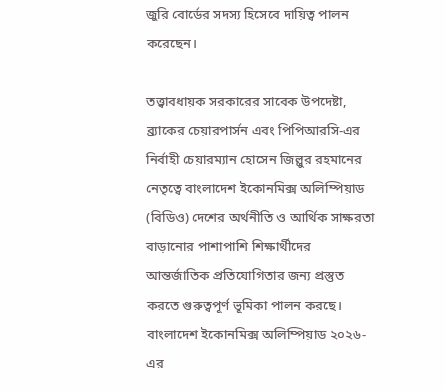জুরি বোর্ডের সদস্য হিসেবে দায়িত্ব পালন করেছেন।

তত্ত্বাবধায়ক সরকারের সাবেক উপদেষ্টা, ব্র্যাকের চেয়ারপার্সন এবং পিপিআরসি-এর নির্বাহী চেয়ারম্যান হোসেন জিল্লুর রহমানের নেতৃত্বে বাংলাদেশ ইকোনমিক্স অলিম্পিয়াড (বিডিও) দেশের অর্থনীতি ও আর্থিক সাক্ষরতা বাড়ানোর পাশাপাশি শিক্ষার্থীদের আন্তর্জাতিক প্রতিযোগিতার জন্য প্রস্তুত করতে গুরুত্বপূর্ণ ভূমিকা পালন করছে। বাংলাদেশ ইকোনমিক্স অলিম্পিয়াড ২০২৬-এর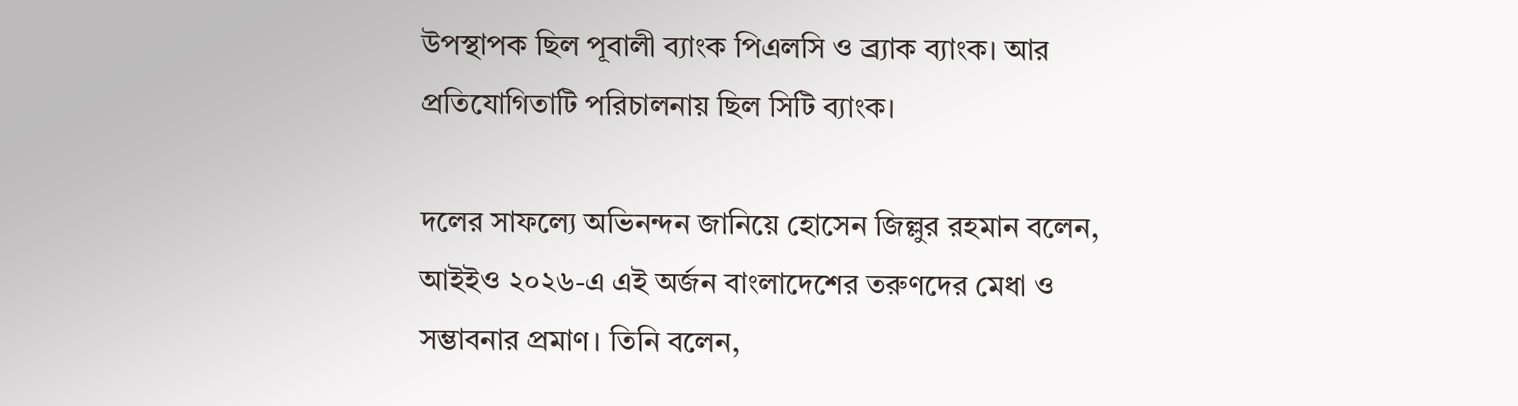উপস্থাপক ছিল পূবালী ব্যাংক পিএলসি ও ব্র্যাক ব্যাংক। আর প্রতিযোগিতাটি পরিচালনায় ছিল সিটি ব্যাংক।

দলের সাফল্যে অভিনন্দন জানিয়ে হোসেন জিল্লুর রহমান বলেন, আইইও ২০২৬-এ এই অর্জন বাংলাদেশের তরুণদের মেধা ও সম্ভাবনার প্রমাণ। তিনি বলেন,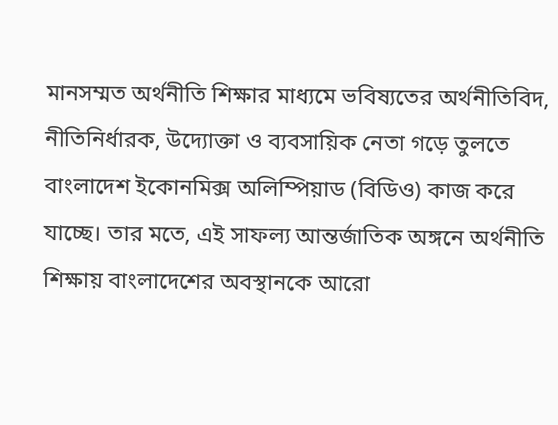মানসম্মত অর্থনীতি শিক্ষার মাধ্যমে ভবিষ্যতের অর্থনীতিবিদ, নীতিনির্ধারক, উদ্যোক্তা ও ব্যবসায়িক নেতা গড়ে তুলতে বাংলাদেশ ইকোনমিক্স অলিম্পিয়াড (বিডিও) কাজ করে যাচ্ছে। তার মতে, এই সাফল্য আন্তর্জাতিক অঙ্গনে অর্থনীতি শিক্ষায় বাংলাদেশের অবস্থানকে আরো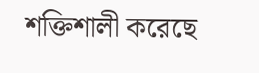শক্তিশালী করেছে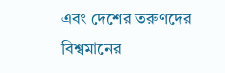এবং দেশের তরুণদের বিশ্বমানের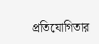প্রতিযোগিতার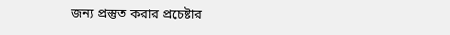জন্য প্রস্তুত করার প্রচেষ্টার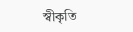স্বীকৃতি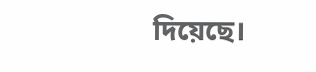দিয়েছে।